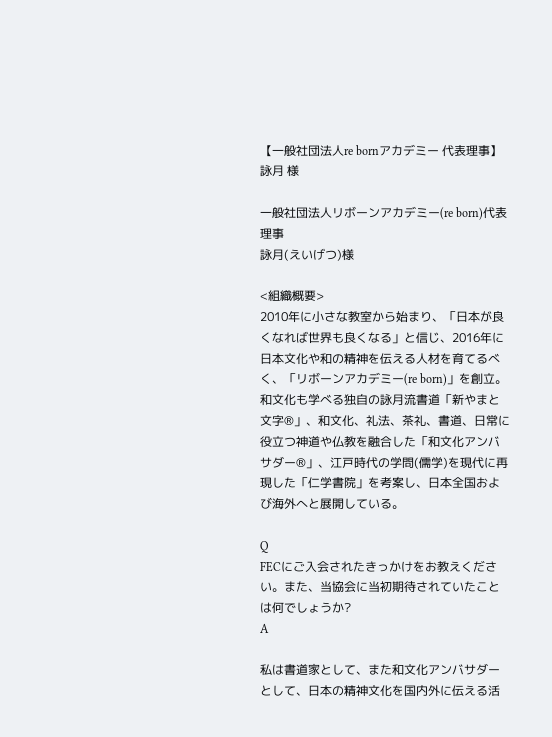【一般社団法人re bornアカデミー 代表理事】詠月 様

一般社団法人リボーンアカデミー(re born)代表理事
詠月(えいげつ)様

<組織概要>
2010年に小さな教室から始まり、「日本が良くなれば世界も良くなる」と信じ、2016年に日本文化や和の精神を伝える人材を育てるべく、「リボーンアカデミー(re born)」を創立。和文化も学べる独自の詠月流書道「新やまと文字®」、和文化、礼法、茶礼、書道、日常に役立つ神道や仏教を融合した「和文化アンバサダー®」、江戸時代の学問(儒学)を現代に再現した「仁学書院」を考案し、日本全国および海外へと展開している。

Q
FECにご入会されたきっかけをお教えください。また、当協会に当初期待されていたことは何でしょうか?
A

私は書道家として、また和文化アンバサダーとして、日本の精神文化を国内外に伝える活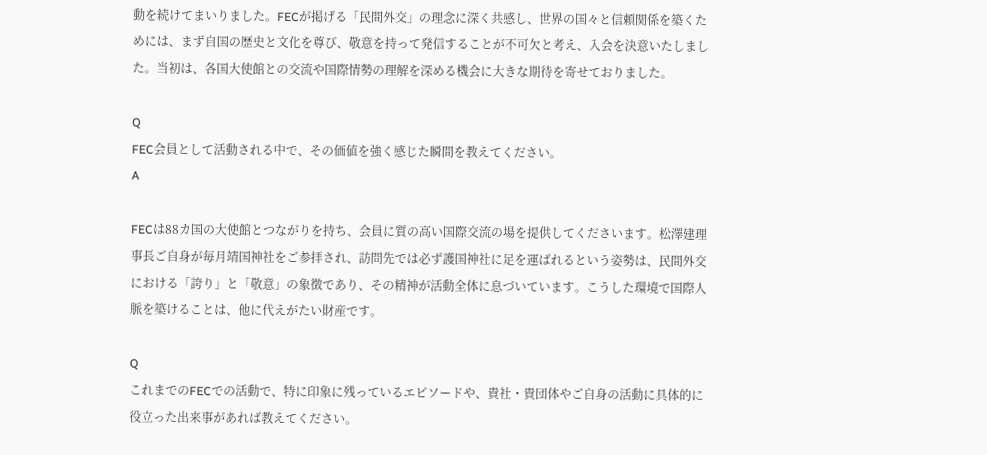動を続けてまいりました。FECが掲げる「民間外交」の理念に深く共感し、世界の国々と信頼関係を築くためには、まず自国の歴史と文化を尊び、敬意を持って発信することが不可欠と考え、入会を決意いたしました。当初は、各国大使館との交流や国際情勢の理解を深める機会に大きな期待を寄せておりました。

Q
FEC会員として活動される中で、その価値を強く感じた瞬間を教えてください。
A

FECは88カ国の大使館とつながりを持ち、会員に質の高い国際交流の場を提供してくださいます。松澤建理事長ご自身が毎月靖国神社をご参拝され、訪問先では必ず護国神社に足を運ばれるという姿勢は、民間外交における「誇り」と「敬意」の象徴であり、その精神が活動全体に息づいています。こうした環境で国際人脈を築けることは、他に代えがたい財産です。

Q
これまでのFECでの活動で、特に印象に残っているエピソードや、貴社・貴団体やご自身の活動に具体的に役立った出来事があれば教えてください。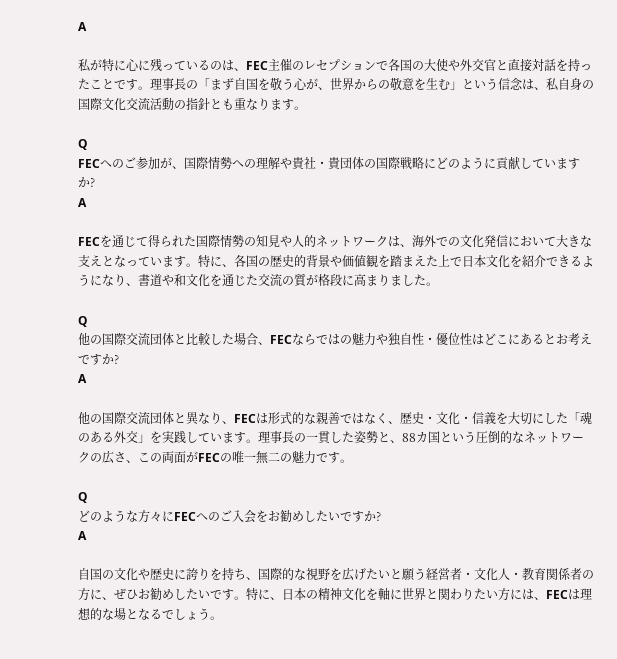A

私が特に心に残っているのは、FEC主催のレセプションで各国の大使や外交官と直接対話を持ったことです。理事長の「まず自国を敬う心が、世界からの敬意を生む」という信念は、私自身の国際文化交流活動の指針とも重なります。

Q
FECへのご参加が、国際情勢への理解や貴社・貴団体の国際戦略にどのように貢献していますか?
A

FECを通じて得られた国際情勢の知見や人的ネットワークは、海外での文化発信において大きな支えとなっています。特に、各国の歴史的背景や価値観を踏まえた上で日本文化を紹介できるようになり、書道や和文化を通じた交流の質が格段に高まりました。

Q
他の国際交流団体と比較した場合、FECならではの魅力や独自性・優位性はどこにあるとお考えですか?
A

他の国際交流団体と異なり、FECは形式的な親善ではなく、歴史・文化・信義を大切にした「魂のある外交」を実践しています。理事長の一貫した姿勢と、88カ国という圧倒的なネットワークの広さ、この両面がFECの唯一無二の魅力です。

Q
どのような方々にFECへのご入会をお勧めしたいですか?
A

自国の文化や歴史に誇りを持ち、国際的な視野を広げたいと願う経営者・文化人・教育関係者の方に、ぜひお勧めしたいです。特に、日本の精神文化を軸に世界と関わりたい方には、FECは理想的な場となるでしょう。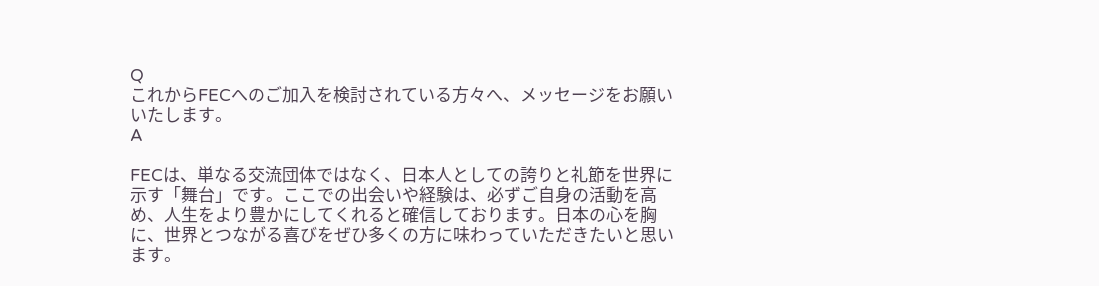Q
これからFECへのご加入を検討されている方々へ、メッセージをお願いいたします。
A

FECは、単なる交流団体ではなく、日本人としての誇りと礼節を世界に示す「舞台」です。ここでの出会いや経験は、必ずご自身の活動を高め、人生をより豊かにしてくれると確信しております。日本の心を胸に、世界とつながる喜びをぜひ多くの方に味わっていただきたいと思います。